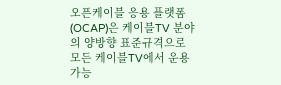오픈케이블 응용 플랫폼(OCAP)은 케이블TV 분야의 양방향 표준규격으로 모든 케이블TV에서 운용가능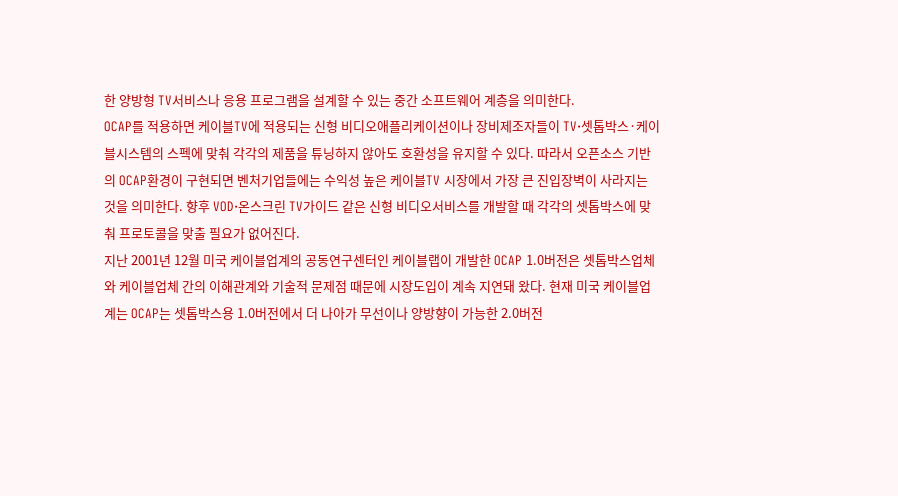한 양방형 TV서비스나 응용 프로그램을 설계할 수 있는 중간 소프트웨어 계층을 의미한다.
OCAP를 적용하면 케이블TV에 적용되는 신형 비디오애플리케이션이나 장비제조자들이 TV·셋톱박스·케이블시스템의 스펙에 맞춰 각각의 제품을 튜닝하지 않아도 호환성을 유지할 수 있다. 따라서 오픈소스 기반의 OCAP환경이 구현되면 벤처기업들에는 수익성 높은 케이블TV 시장에서 가장 큰 진입장벽이 사라지는 것을 의미한다. 향후 VOD·온스크린 TV가이드 같은 신형 비디오서비스를 개발할 때 각각의 셋톱박스에 맞춰 프로토콜을 맞출 필요가 없어진다.
지난 2001년 12월 미국 케이블업계의 공동연구센터인 케이블랩이 개발한 OCAP 1.0버전은 셋톱박스업체와 케이블업체 간의 이해관계와 기술적 문제점 때문에 시장도입이 계속 지연돼 왔다. 현재 미국 케이블업계는 OCAP는 셋톱박스용 1.0버전에서 더 나아가 무선이나 양방향이 가능한 2.0버전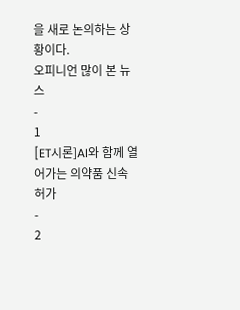을 새로 논의하는 상황이다.
오피니언 많이 본 뉴스
-
1
[ET시론]AI와 함께 열어가는 의약품 신속 허가
-
2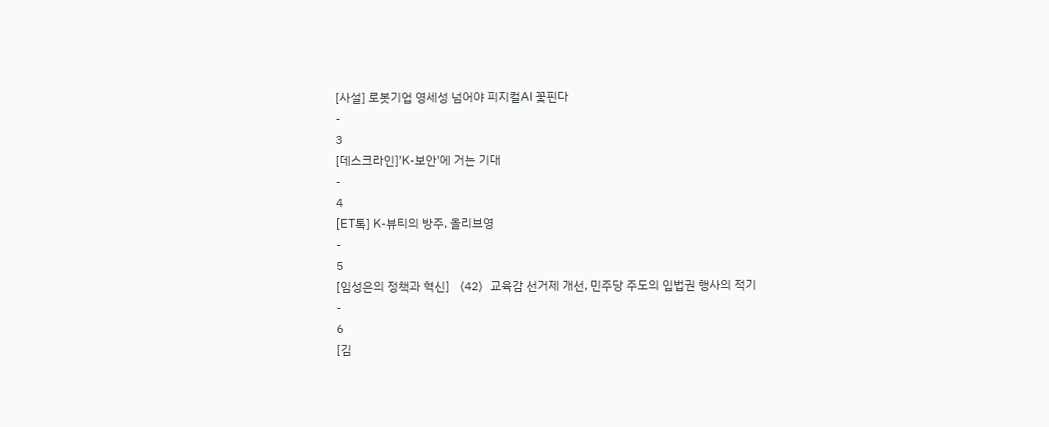[사설] 로봇기업 영세성 넘어야 피지컬AI 꽃핀다
-
3
[데스크라인]'K-보안'에 거는 기대
-
4
[ET톡] K-뷰티의 방주, 올리브영
-
5
[임성은의 정책과 혁신] 〈42〉교육감 선거제 개선, 민주당 주도의 입법권 행사의 적기
-
6
[김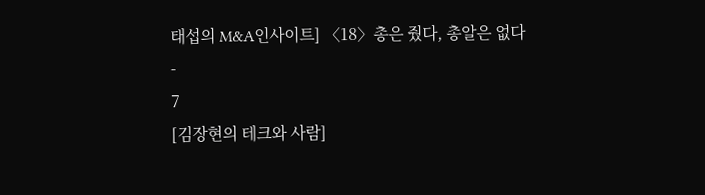태섭의 M&A인사이트] 〈18〉총은 줬다, 총알은 없다
-
7
[김장현의 테크와 사람]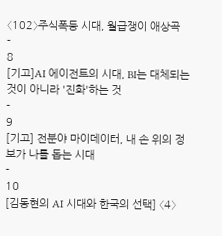〈102〉주식폭등 시대, 월급쟁이 애상곡
-
8
[기고]AI 에이전트의 시대, BI는 대체되는 것이 아니라 '진화'하는 것
-
9
[기고] 전분야 마이데이터, 내 손 위의 정보가 나를 돕는 시대
-
10
[김동현의 AI 시대와 한국의 선택] 〈4〉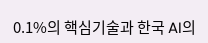0.1%의 핵심기술과 한국 AI의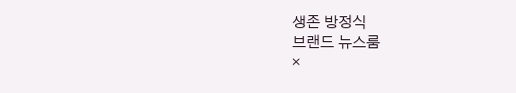생존 방정식
브랜드 뉴스룸
×